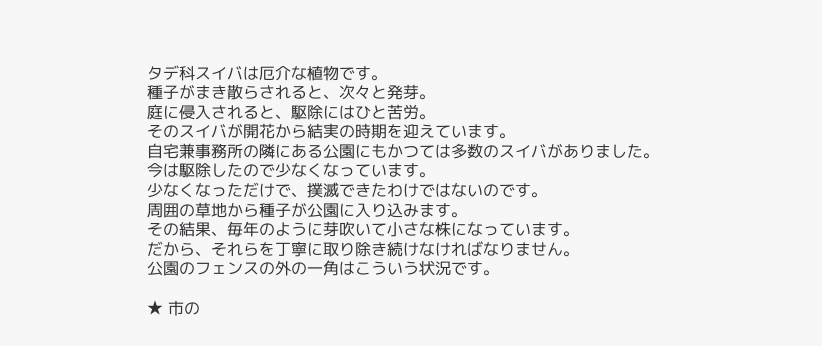タデ科スイバは厄介な植物です。
種子がまき散らされると、次々と発芽。
庭に侵入されると、駆除にはひと苦労。
そのスイバが開花から結実の時期を迎えています。
自宅兼事務所の隣にある公園にもかつては多数のスイバがありました。
今は駆除したので少なくなっています。
少なくなっただけで、撲滅できたわけではないのです。
周囲の草地から種子が公園に入り込みます。
その結果、毎年のように芽吹いて小さな株になっています。
だから、それらを丁寧に取り除き続けなければなりません。
公園のフェンスの外の一角はこういう状況です。

★ 市の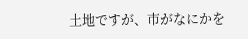土地ですが、市がなにかを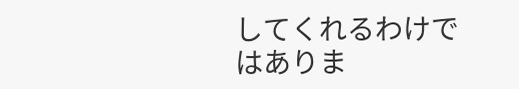してくれるわけではありま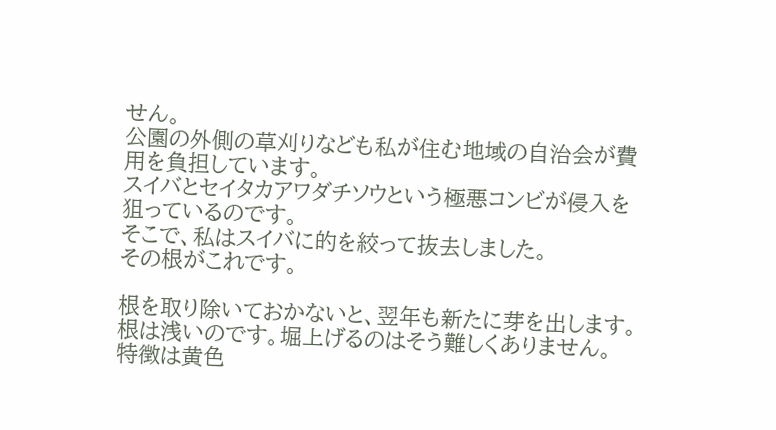せん。
公園の外側の草刈りなども私が住む地域の自治会が費用を負担しています。
スイバとセイタカアワダチソウという極悪コンビが侵入を狙っているのです。
そこで、私はスイバに的を絞って抜去しました。
その根がこれです。

根を取り除いておかないと、翌年も新たに芽を出します。
根は浅いのです。堀上げるのはそう難しくありません。
特徴は黄色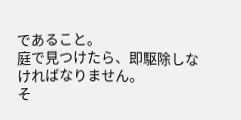であること。
庭で見つけたら、即駆除しなければなりません。
そ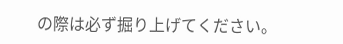の際は必ず掘り上げてください。